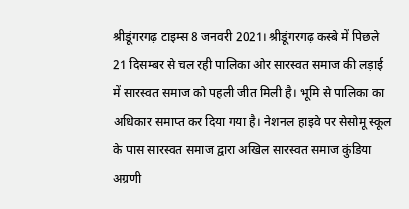श्रीडूंगरगढ़ टाइम्स 8 जनवरी 2021। श्रीडूंगरगढ़ कस्बे में पिछले 21 दिसम्बर से चल रही पालिका ओर सारस्वत समाज की लड़ाई में सारस्वत समाज को पहली जीत मिली है। भूमि से पालिका का अधिकार समाप्त कर दिया गया है। नेशनल हाइवे पर सेसोमू स्कूल के पास सारस्वत समाज द्वारा अखिल सारस्वत समाज कुंडिया अग्रणी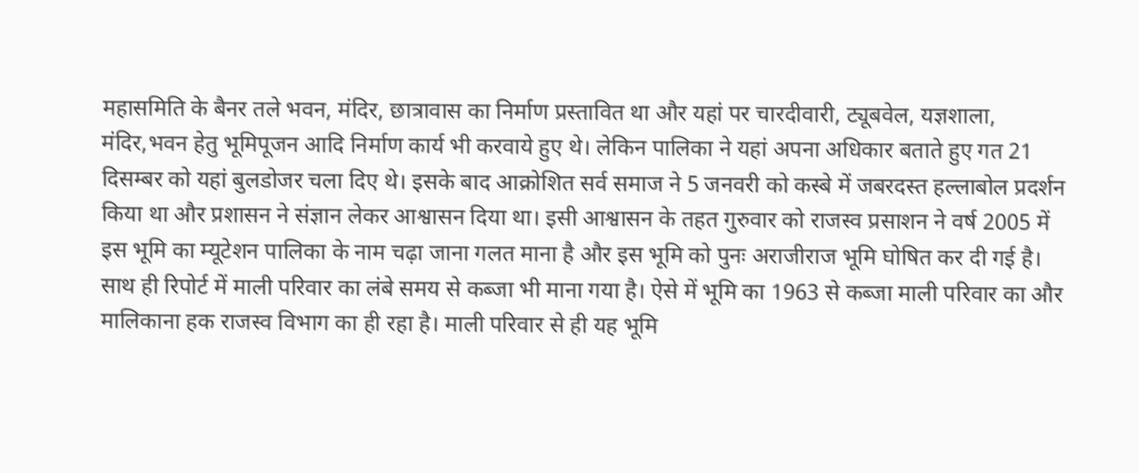महासमिति के बैनर तले भवन, मंदिर, छात्रावास का निर्माण प्रस्तावित था और यहां पर चारदीवारी, ट्यूबवेल, यज्ञशाला, मंदिर,भवन हेतु भूमिपूजन आदि निर्माण कार्य भी करवाये हुए थे। लेकिन पालिका ने यहां अपना अधिकार बताते हुए गत 21 दिसम्बर को यहां बुलडोजर चला दिए थे। इसके बाद आक्रोशित सर्व समाज ने 5 जनवरी को कस्बे में जबरदस्त हल्लाबोल प्रदर्शन किया था और प्रशासन ने संज्ञान लेकर आश्वासन दिया था। इसी आश्वासन के तहत गुरुवार को राजस्व प्रसाशन ने वर्ष 2005 में इस भूमि का म्यूटेशन पालिका के नाम चढ़ा जाना गलत माना है और इस भूमि को पुनः अराजीराज भूमि घोषित कर दी गई है। साथ ही रिपोर्ट में माली परिवार का लंबे समय से कब्जा भी माना गया है। ऐसे में भूमि का 1963 से कब्जा माली परिवार का और मालिकाना हक राजस्व विभाग का ही रहा है। माली परिवार से ही यह भूमि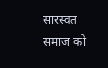सारस्वत समाज को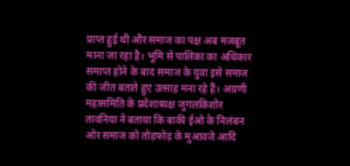प्राप्त हुई थी और समाज का पक्ष अब मजबूत माना जा रहा है। भूमि से पालिका का अधिकार समाप्त होने के बाद समाज के युवा इसे समाज की जीत बताते हुए उत्साह मना रहे हैं। अग्रणी महासमिति के प्रदेशाध्यक्ष जुगलकिशोर तावनिया ने बताया कि बाकी ईओ के निलंबन ओर समाज को तोड़फोड़ के मुआवजे आदि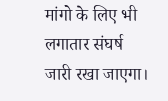मांगो के लिए भी लगातार संघर्ष जारी रखा जाएगा।